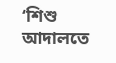‘শিশু আদালতে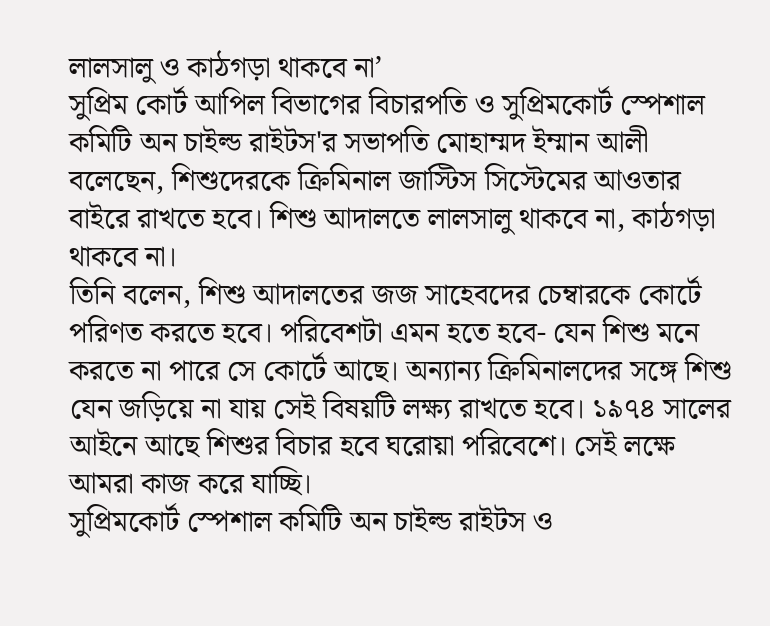লালসালু ও কাঠগড়া থাকবে না’
সুপ্রিম কোর্ট আপিল বিভাগের বিচারপতি ও সুপ্রিমকোর্ট স্পেশাল কমিটি অন চাইল্ড রাইটস'র সভাপতি মোহাম্মদ ইম্মান আলী বলেছেন, শিশুদেরকে ক্রিমিনাল জাস্টিস সিস্টেমের আওতার বাইরে রাখতে হবে। শিশু আদালতে লালসালু থাকবে না, কাঠগড়া থাকবে না।
তিনি বলেন, শিশু আদালতের জজ সাহেবদের চেম্বারকে কোর্টে পরিণত করতে হবে। পরিবেশটা এমন হতে হবে- যেন শিশু মনে করতে না পারে সে কোর্টে আছে। অন্যান্য ক্রিমিনালদের সঙ্গে শিশু যেন জড়িয়ে না যায় সেই বিষয়টি লক্ষ্য রাখতে হবে। ১৯৭৪ সালের আইনে আছে শিশুর বিচার হবে ঘরোয়া পরিবেশে। সেই লক্ষে আমরা কাজ করে যাচ্ছি।
সুপ্রিমকোর্ট স্পেশাল কমিটি অন চাইল্ড রাইটস ও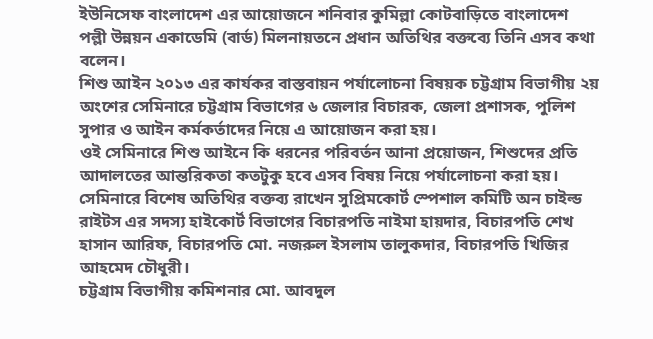ইউনিসেফ বাংলাদেশ এর আয়োজনে শনিবার কুমিল্লা কোটবাড়িতে বাংলাদেশ পল্লী উন্নয়ন একাডেমি (বার্ড) মিলনায়তনে প্রধান অতিথির বক্তব্যে তিনি এসব কথা বলেন।
শিশু আইন ২০১৩ এর কার্যকর বাস্তবায়ন পর্যালোচনা বিষয়ক চট্টগ্রাম বিভাগীয় ২য় অংশের সেমিনারে চট্টগ্রাম বিভাগের ৬ জেলার বিচারক, জেলা প্রশাসক, পুলিশ সুপার ও আইন কর্মকর্তাদের নিয়ে এ আয়োজন করা হয়।
ওই সেমিনারে শিশু আইনে কি ধরনের পরিবর্তন আনা প্রয়োজন, শিশুদের প্রতি আদালতের আন্তরিকতা কতটুকু হবে এসব বিষয় নিয়ে পর্যালোচনা করা হয়।
সেমিনারে বিশেষ অতিথির বক্তব্য রাখেন সুপ্রিমকোর্ট স্পেশাল কমিটি অন চাইল্ড রাইটস এর সদস্য হাইকোর্ট বিভাগের বিচারপতি নাইমা হায়দার, বিচারপতি শেখ হাসান আরিফ, বিচারপতি মো. নজরুল ইসলাম তালুকদার, বিচারপতি খিজির আহমেদ চৌধুরী।
চট্টগ্রাম বিভাগীয় কমিশনার মো. আবদুল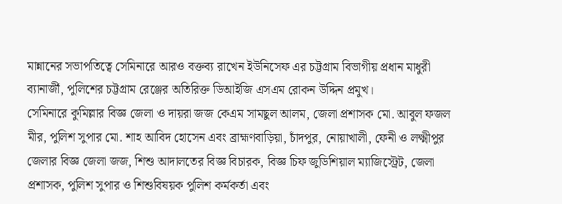মান্নানের সভাপতিত্বে সেমিনারে আরও বক্তব্য রাখেন ইউনিসেফ এর চট্টগ্রাম বিভাগীয় প্রধান মাধুরী ব্যানার্জী, পুলিশের চট্টগ্রাম রেঞ্জের অতিরিক্ত ডিআইজি এসএম রোকন উদ্দিন প্রমুখ।
সেমিনারে কুমিল্লার বিজ্ঞ জেলা ও দায়রা জজ কেএম সামছুল আলম, জেলা প্রশাসক মো. আবুল ফজল মীর, পুলিশ সুপার মো. শাহ আবিদ হোসেন এবং ব্রাহ্মণবাড়িয়া, চাঁদপুর, নোয়াখালী, ফেনী ও লক্ষ্মীপুর জেলার বিজ্ঞ জেলা জজ, শিশু আদালতের বিজ্ঞ বিচারক, বিজ্ঞ চিফ জুডিশিয়াল ম্যাজিস্ট্রেট, জেলা প্রশাসক, পুলিশ সুপার ও শিশুবিষয়ক পুলিশ কর্মকর্তা এবং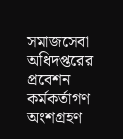সমাজসেবা অধিদপ্তরের প্রবেশন কর্মকর্তাগণ অংশগ্রহণ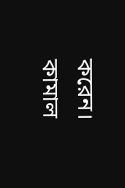করেন।
কামাল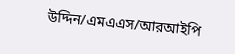উদ্দিন/এমএএস/আরআইপি